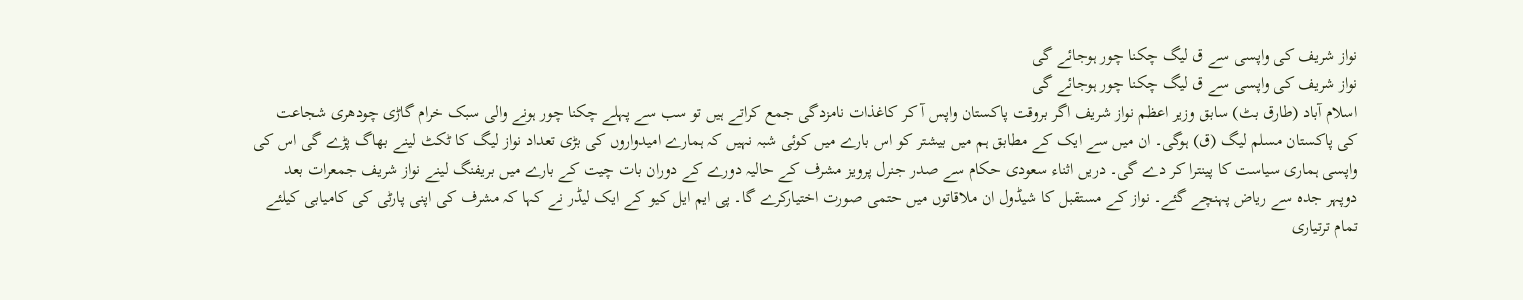نواز شریف کی واپسی سے ق لیگ چکنا چور ہوجائے گی
نواز شریف کی واپسی سے ق لیگ چکنا چور ہوجائے گی
اسلام آباد (طارق بٹ) سابق وزیر اعظم نواز شریف اگر بروقت پاکستان واپس آ کر کاغذات نامزدگی جمع کراتے ہیں تو سب سے پہلے چکنا چور ہونے والی سبک خرام گاڑی چودھری شجاعت کی پاکستان مسلم لیگ (ق) ہوگی۔ ان میں سے ایک کے مطابق ہم میں بیشتر کو اس بارے میں کوئی شبہ نہیں کہ ہمارے امیدواروں کی بڑی تعداد نواز لیگ کا ٹکٹ لینے بھاگ پڑے گی اس کی واپسی ہماری سیاست کا پینترا کر دے گی۔ دریں اثناء سعودی حکام سے صدر جنرل پرویز مشرف کے حالیہ دورے کے دوران بات چیت کے بارے میں بریفنگ لینے نواز شریف جمعرات بعد دوپہر جدہ سے ریاض پہنچے گئے۔ نواز کے مستقبل کا شیڈول ان ملاقاتوں میں حتمی صورت اختیارکرے گا۔ پی ایم ایل کیو کے ایک لیڈر نے کہا کہ مشرف کی اپنی پارٹی کی کامیابی کیلئے تمام ترتیاری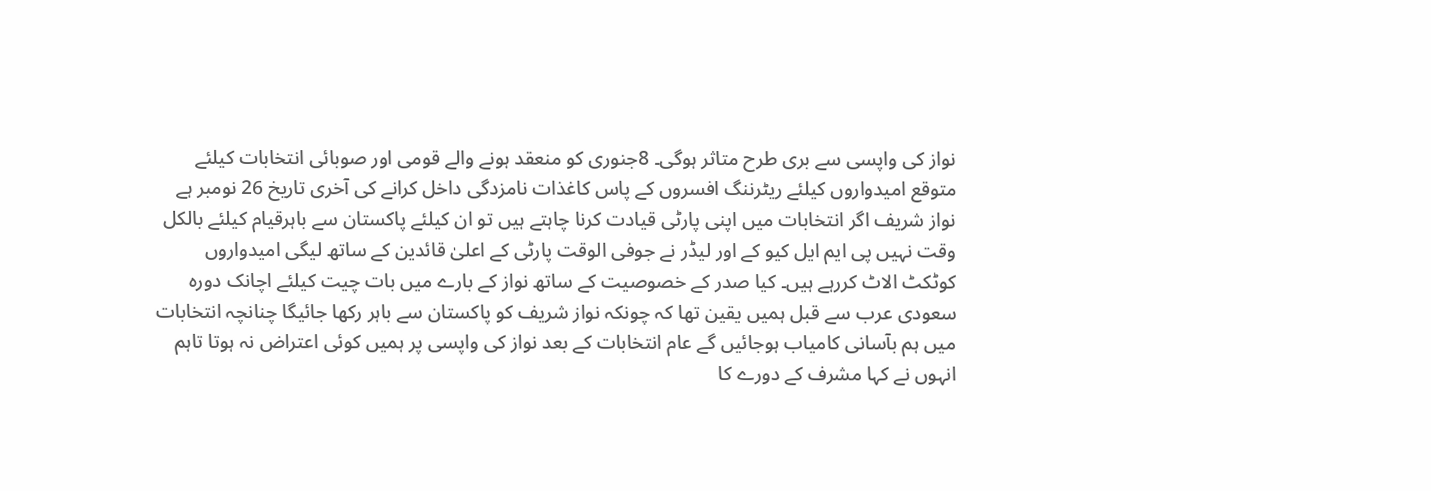نواز کی واپسی سے بری طرح متاثر ہوگی۔ 8جنوری کو منعقد ہونے والے قومی اور صوبائی انتخابات کیلئے متوقع امیدواروں کیلئے ریٹرننگ افسروں کے پاس کاغذات نامزدگی داخل کرانے کی آخری تاریخ 26 نومبر ہے نواز شریف اگر انتخابات میں اپنی پارٹی قیادت کرنا چاہتے ہیں تو ان کیلئے پاکستان سے باہرقیام کیلئے بالکل وقت نہیں پی ایم ایل کیو کے اور لیڈر نے جوفی الوقت پارٹی کے اعلیٰ قائدین کے ساتھ لیگی امیدواروں کوٹکٹ الاٹ کررہے ہیں۔ کیا صدر کے خصوصیت کے ساتھ نواز کے بارے میں بات چیت کیلئے اچانک دورہ سعودی عرب سے قبل ہمیں یقین تھا کہ چونکہ نواز شریف کو پاکستان سے باہر رکھا جائیگا چنانچہ انتخابات میں ہم بآسانی کامیاب ہوجائیں گے عام انتخابات کے بعد نواز کی واپسی پر ہمیں کوئی اعتراض نہ ہوتا تاہم انہوں نے کہا مشرف کے دورے کا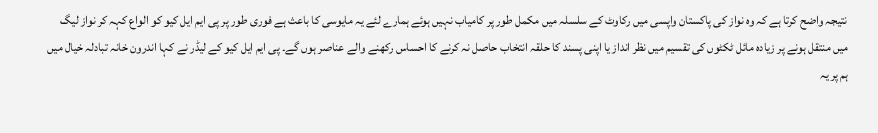نتیجہ واضح کرتا ہے کہ وہ نواز کی پاکستان واپسی میں رکاوٹ کے سلسلہ میں مکمل طور پر کامیاب نہیں ہوئے ہمارے لئے یہ مایوسی کا باعث ہے فوری طور پر پی ایم ایل کیو کو الواع کہہ کر نواز لیگ میں منتقل ہونے پر زیادہ مائل ٹکٹوں کی تقسیم میں نظر انداز یا اپنی پسند کا حلقہ انتخاب حاصل نہ کرنے کا احساس رکھنے والے عناصر ہوں گے۔ پی ایم ایل کیو کے لیڈر نے کہا اندرون خانہ تبادلہ خیال میں ہم پر یہ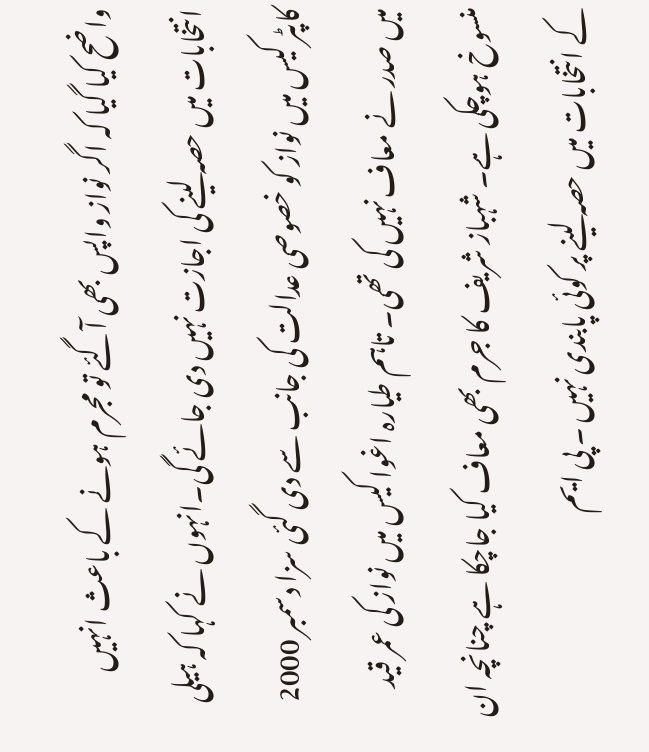واضح کیا گیا کہ اگر نواز واپس بھی آگئے تو مجرم ہونے کے باعث انہیں انتخابات میں حصہ لینے کی اجازت نہیں دی جائے گی۔انہوں نے کہا کہ ہیلی کاپٹر کیس میں نواز کو خصوصی عدالت کی جانب سے دی گئی سزا دسمبر 2000 میں صدر نے معاف نہیں کی تھی۔ تاہم طیارہ اغوا کیس میں نواز کی عمر قید منسوخ ہوچکی ہے۔ شہباز شریف کا جرم بھی معاف کیا جاچکا ہے چنانچہ ان کے انتخابات میں حصہ لینے پر کوئی پابندی نہیں ۔ پی ایم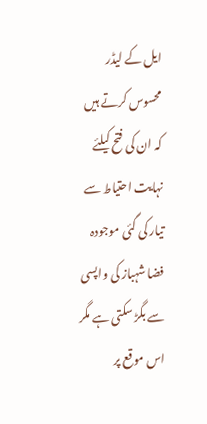ایل کے لیڈر محسوس کرتے ہیں کہ ان کی فتح کیلئے نہایت احتیاط سے تیار کی گئی موجودہ فضا شہباز کی واپسی سے بگڑ سکتی ہے مگر اس موقع پر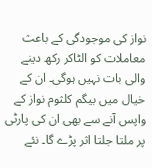نواز کی موجودگی کے باعث معاملات کو الٹاکر رکھ دینے والی بات نہیں ہوگی۔ ان کے خیال میں بیگم کلثوم نواز کے واپس آنے سے بھی ان کی پارٹی پر ملتا جلتا اثر پڑے گا۔ نئے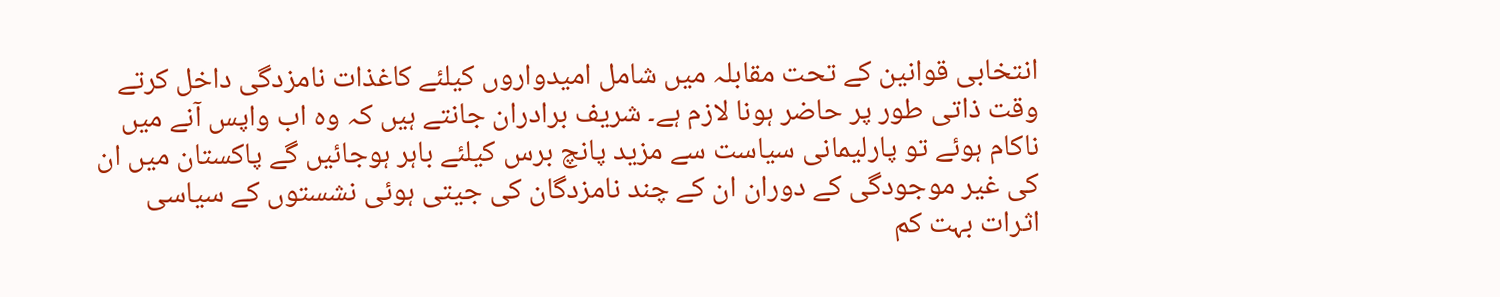انتخابی قوانین کے تحت مقابلہ میں شامل امیدواروں کیلئے کاغذات نامزدگی داخل کرتے وقت ذاتی طور پر حاضر ہونا لازم ہے۔ شریف برادران جانتے ہیں کہ وہ اب واپس آنے میں ناکام ہوئے تو پارلیمانی سیاست سے مزید پانچ برس کیلئے باہر ہوجائیں گے پاکستان میں ان کی غیر موجودگی کے دوران ان کے چند نامزدگان کی جیتی ہوئی نشستوں کے سیاسی اثرات بہت کم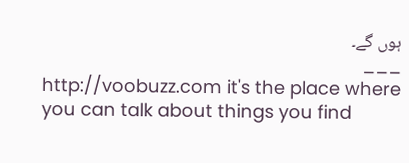ہوں گے۔
___
http://voobuzz.com it's the place where you can talk about things you find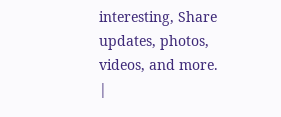interesting, Share updates, photos, videos, and more.
|